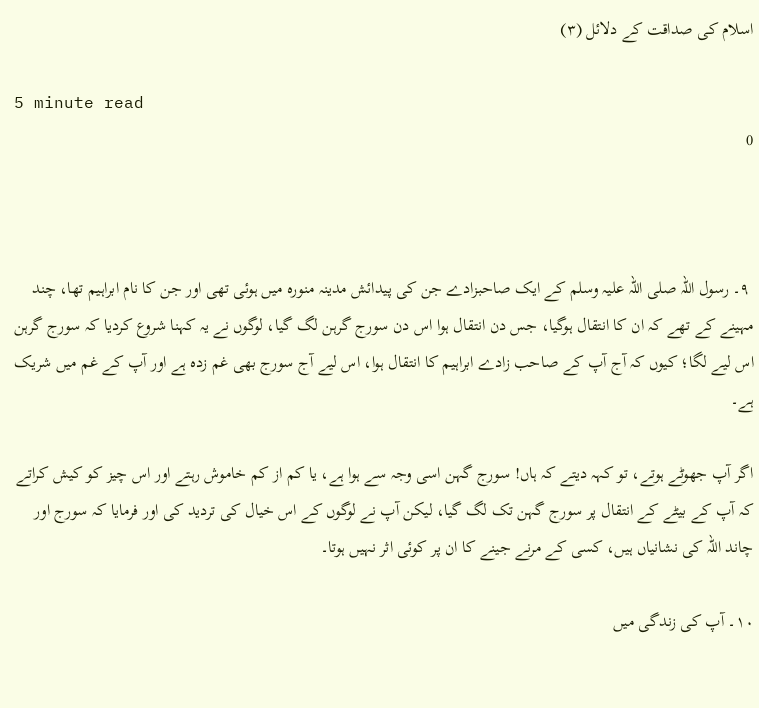اسلام کی صداقت کے دلائل (۳)

5 minute read
0



 ۹۔ رسول اللہ صلی اللہ علیہ وسلم کے ایک صاحبزادے جن کی پیدائش مدینہ منورہ میں ہوئی تھی اور جن کا نام ابراہیم تھا، چند مہینے کے تھے کہ ان کا انتقال ہوگیا، جس دن انتقال ہوا اس دن سورج گرہن لگ گیا، لوگوں نے یہ کہنا شروع کردیا کہ سورج گرہن اس لیے لگا؛ کیوں کہ آج آپ کے صاحب زادے ابراہیم کا انتقال ہوا، اس لیے آج سورج بھی غم زدہ ہے اور آپ کے غم میں شریک ہے۔

اگر آپ جھوٹے ہوتے، تو کہہ دیتے کہ ہاں! سورج گہن اسی وجہ سے ہوا ہے، یا کم از کم خاموش رہتے اور اس چیز کو کیش کراتے کہ آپ کے بیٹے کے انتقال پر سورج گہن تک لگ گیا، لیکن آپ نے لوگوں کے اس خیال کی تردید کی اور فرمایا کہ سورج اور چاند اللہ کی نشانیاں ہیں، کسی کے مرنے جینے کا ان پر کوئی اثر نہیں ہوتا۔

۱۰۔ آپ کی زندگی میں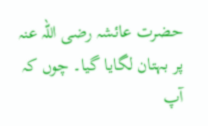حضرت عائشہ رضی اللہ عنہ پر بہتان لگایا گیا۔ چوں کہ آپ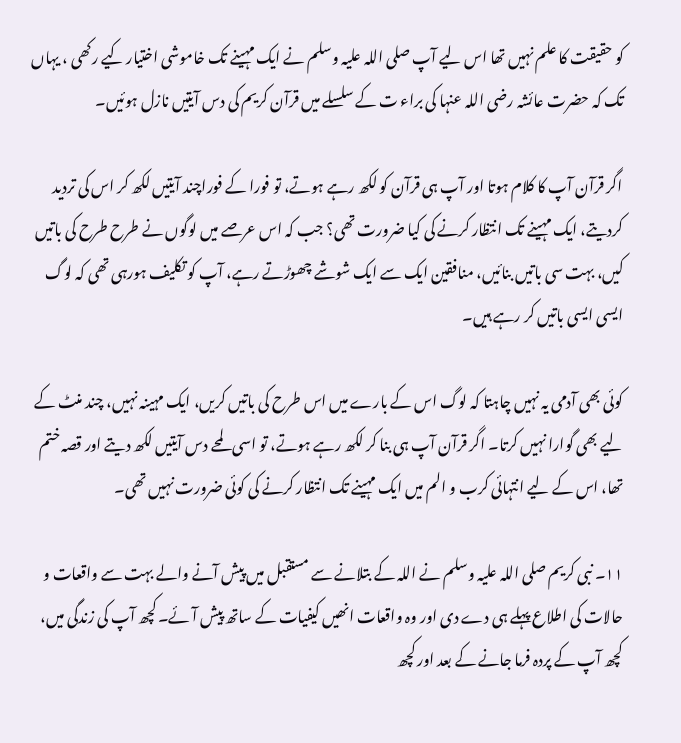کو حقیقت کا علم نہیں تھا اس لیے آپ صلی اللہ علیہ وسلم نے ایک مہینے تک خاموشی اختیار کیے رکھی ، یہاں تک کہ حضرت عائشہ رضی اللہ عنہا کی براء ت کے سلسلے میں قرآن کریم کی دس آیتیں نازل ہوئیں۔

اگر قرآن آپ کا کلام ہوتا اور آپ ہی قرآن کو لکھ رہے ہوتے، تو فورا کے فوراچند آیتیں لکھ کر اس کی تردید کردیتے، ایک مہینے تک انتظار کرنے کی کیا ضرورت تھی؟ جب کہ اس عرصے میں لوگوں نے طرح طرح کی باتیں کیں، بہت سی باتیں بنائیں، منافقین ایک سے ایک شوشے چھوڑتے رہے، آپ کو تکلیف ہورہی تھی کہ لوگ ایسی ایسی باتیں کر رہے ہیں۔

کوئی بھی آدمی یہ نہیں چاہتا کہ لوگ اس کے بارے میں اس طرح کی باتیں کریں، ایک مہینہ نہیں، چند منٹ کے لیے بھی گوارا نہیں کرتا۔ اگر قرآن آپ ہی بنا کر لکھ رہے ہوتے، تو اسی لمحے دس آیتیں لکھ دیتے اور قصہ ختم تھا، اس کے لیے انتہائی کرب و الم میں ایک مہینے تک انتظار کرنے کی کوئی ضرورت نہیں تھی۔

۱۱۔ نبی کریم صلی اللہ علیہ وسلم نے اللہ کے بتلانے سے مستقبل میں پیش آنے والے بہت سے واقعات و حالات کی اطلاع پہلے ہی دے دی اور وہ واقعات انھیں کیفیات کے ساتھ پیش آئے۔ کچھ آپ کی زندگی میں، کچھ آپ کے پردہ فرما جانے کے بعد اور کچھ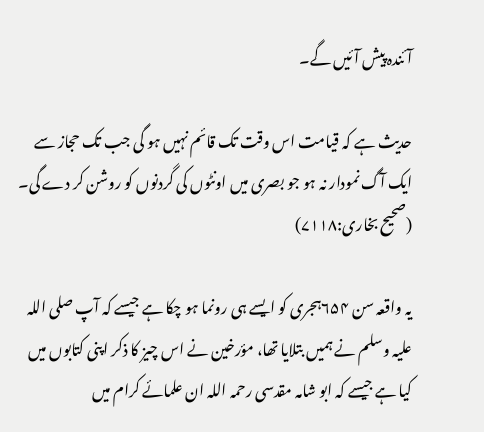آئندہ پیش آئیں گے۔

حدیث ہے کہ قیامت اس وقت تک قائم نہیں ہو گی جب تک حجاز سے ایک آگ نمودار نہ ہو جو بصری میں اونٹوں کی گردنوں کو روشن کر دے گی۔ (صحیح بخاری:۷۱۱۸)

یہ واقعہ سن ۶۵۴ہجری کو ایسے ہی رونما ہو چکا ہے جیسے کہ آپ صلی اللہ علیہ وسلم نے ہمیں بتلایا تھا، مؤرخین نے اس چیز کا ذکر اپنی کتابوں میں کیا ہے جیسے کہ ابو شامہ مقدسی رحمہ اللہ ان علمائے کرام میں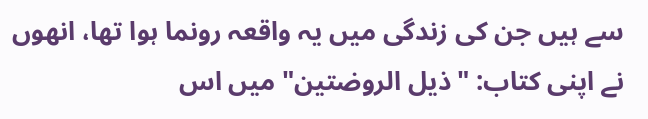سے ہیں جن کی زندگی میں یہ واقعہ رونما ہوا تھا، انھوں نے اپنی کتاب: "ذیل الروضتین" میں اس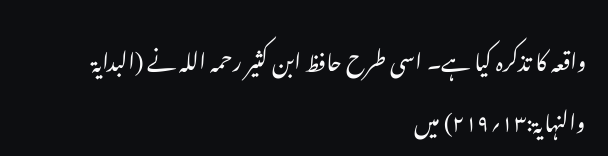واقعہ کا تذکرہ کیا ہے۔ اسی طرح حافظ ابن کثیر رحمہ اللہ نے (البدایۃ والنہایۃ:۱۳؍۲۱۹) میں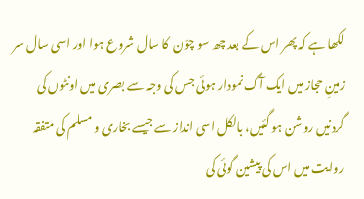لکھا ہے کہ پھر اس کے بعد چھ سو چوّن  کا سال شروع ہوا اور اسی سال سر زمینِ حجاز میں ایک آگ نمودار ہوئی جس کی وجہ سے بصری میں اونٹوں کی گردنیں روشن ہو گئیں، بالکل اسی انداز سے جیسے بخاری و مسلم کی متفقہ روایت میں اس کی پیشین گوئی کی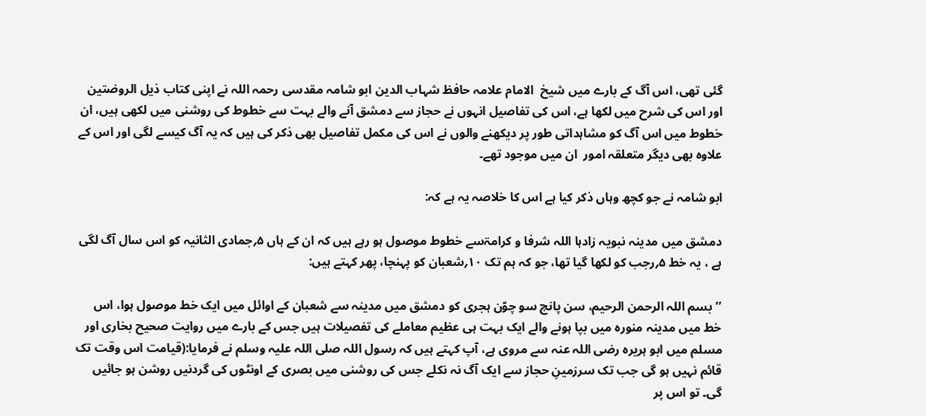گئی تھی، اس آگ کے بارے میں شیخ  الامام علامہ حافظ شہاب الدین ابو شامہ مقدسی رحمہ اللہ نے اپنی کتاب ذیل الروضتین اور اس کی شرح میں لکھا ہے، اس کی تفاصیل انہوں نے حجاز سے دمشق آنے والے بہت سے خطوط کی روشنی میں لکھی ہیں، ان خطوط میں اس آگ کو مشاہداتی طور پر دیکھنے والوں نے اس کی مکمل تفاصیل بھی ذکر کی ہیں کہ یہ آگ کیسے لگی اور اس کے علاوہ بھی دیگر متعلقہ امور  ان میں موجود تھے۔

ابو شامہ نے جو کچھ وہاں ذکر کیا ہے اس کا خلاصہ یہ ہے کہ:

دمشق میں مدینہ نبویہ زادہا اللہ شرفا و کرامۃسے خطوط موصول ہو رہے ہیں کہ ان کے ہاں ۵؍جمادی الثانیہ کو اس سال آگ لگی ہے ، یہ خط ۵؍رجب کو لکھا گیا تھا، جو کہ ہم تک ۱۰؍شعبان کو پہنچا، پھر کہتے ہیں:

’’بسم اللہ الرحمن الرحیم، سن پانچ سو چوّن ہجری کو دمشق میں مدینہ سے شعبان کے اوائل میں ایک خط موصول ہوا، اس خط میں مدینہ منورہ میں بپا ہونے والے ایک بہت ہی عظیم معاملے کی تفصیلات ہیں جس کے بارے میں روایت صحیح بخاری اور مسلم میں ابو ہریرہ رضی اللہ عنہ سے مروی ہے، آپ کہتے ہیں کہ رسول اللہ صلی اللہ علیہ وسلم نے فرمایا:(قیامت اس وقت تک قائم نہیں ہو گی جب تک سرزمینِ حجاز سے ایک آگ نہ نکلے جس کی روشنی میں بصری کے اونٹوں کی گردنیں روشن ہو جائیں گی۔ تو اس پر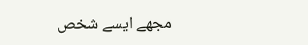مجھے ایسے شخص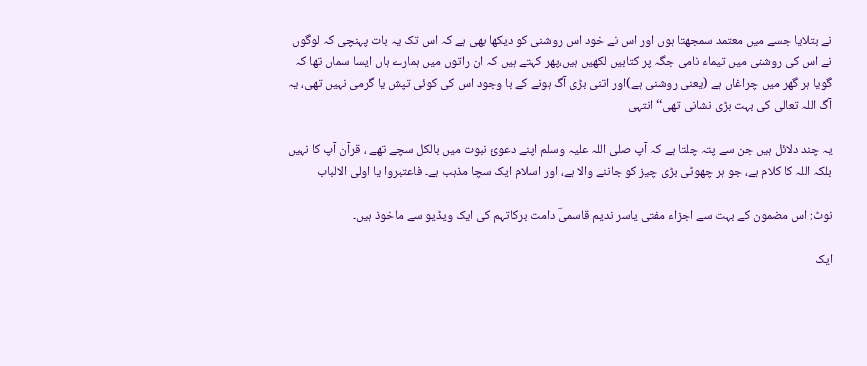نے بتلایا جسے میں معتمد سمجھتا ہوں اور اس نے خود اس روشنی کو دیکھا بھی ہے کہ اس تک یہ بات پہنچی کہ لوگوں نے اس کی روشنی میں تیماء نامی جگہ پر کتابیں لکھیں ہیں،پھر کہتے ہیں کہ ان راتوں میں ہمارے ہاں ایسا سماں تھا کہ گویا ہر گھر میں چراغاں ہے (یعنی روشنی ہے)اور اتنی بڑی آگ ہونے کے با وجود اس کی کوئی تپش یا گرمی نہیں تھی، یہ آگ اللہ تعالی کی بہت بڑی نشانی تھی‘‘انتہی

یہ چند دلائل ہیں جن سے پتہ چلتا ہے کہ آپ صلی اللہ علیہ وسلم اپنے دعویٔ نبوت میں بالکل سچے تھے ، قرآن آپ کا نہیں بلکہ اللہ کا کلام ہے، جو ہر چھوٹی بڑی چیز کو جاننے والا ہے، اور اسلام ایک سچا مذہب ہے۔ فاعتبروا یا اولی الالباب

نوٹ: اس مضمون کے بہت سے اجزاء مفتی یاسر ندیم قاسمیؔ دامت برکاتہم کی ایک ویڈیو سے ماخوذ ہیں۔

ایک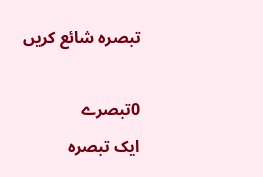تبصرہ شائع کریں

0تبصرے
ایک تبصرہ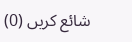شائع کریں (0)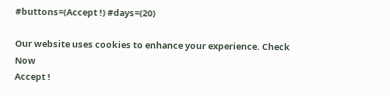#buttons=(Accept !) #days=(20)

Our website uses cookies to enhance your experience. Check Now
Accept !